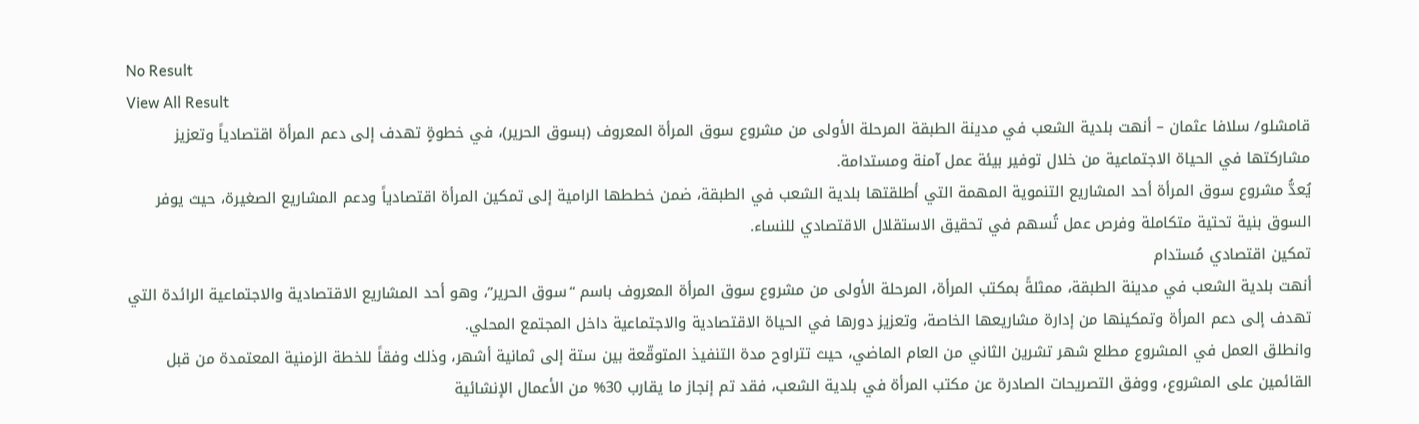No Result
View All Result
قامشلو/ سلافا عثمان – أنهت بلدية الشعب في مدينة الطبقة المرحلة الأولى من مشروع سوق المرأة المعروف (بسوق الحرير)، في خطوةٍ تهدف إلى دعم المرأة اقتصادياً وتعزيز مشاركتها في الحياة الاجتماعية من خلال توفير بيئة عمل آمنة ومستدامة.
يُعدُّ مشروع سوق المرأة أحد المشاريع التنموية المهمة التي أطلقتها بلدية الشعب في الطبقة، ضمن خططها الرامية إلى تمكين المرأة اقتصادياً ودعم المشاريع الصغيرة، حيث يوفر السوق بنية تحتية متكاملة وفرص عمل تُسهم في تحقيق الاستقلال الاقتصادي للنساء.
تمكين اقتصادي مُستدام
أنهت بلدية الشعب في مدينة الطبقة، ممثلةً بمكتب المرأة، المرحلة الأولى من مشروع سوق المرأة المعروف باسم “سوق الحرير”، وهو أحد المشاريع الاقتصادية والاجتماعية الرائدة التي تهدف إلى دعم المرأة وتمكينها من إدارة مشاريعها الخاصة، وتعزيز دورها في الحياة الاقتصادية والاجتماعية داخل المجتمع المحلي.
وانطلق العمل في المشروع مطلع شهر تشرين الثاني من العام الماضي، حيث تتراوح مدة التنفيذ المتوقّعة بين ستة إلى ثمانية أشهر، وذلك وفقاً للخطة الزمنية المعتمدة من قبل القائمين على المشروع، ووفق التصريحات الصادرة عن مكتب المرأة في بلدية الشعب، فقد تم إنجاز ما يقارب 30% من الأعمال الإنشائية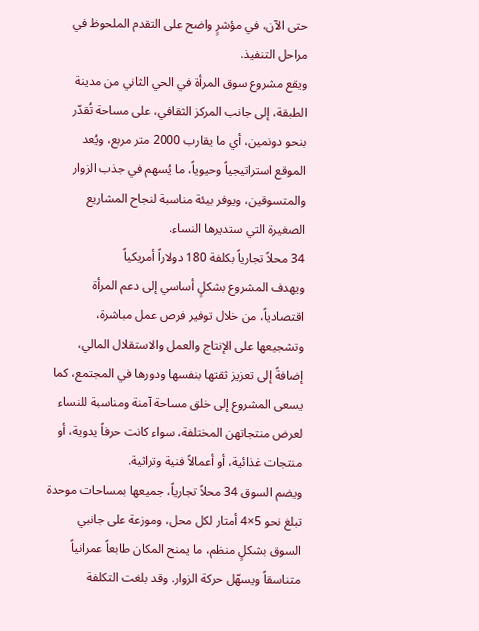حتى الآن، في مؤشرٍ واضح على التقدم الملحوظ في مراحل التنفيذ.
ويقع مشروع سوق المرأة في الحي الثاني من مدينة الطبقة، إلى جانب المركز الثقافي، على مساحة تُقدّر بنحو دونمين، أي ما يقارب 2000 متر مربع، ويُعد الموقع استراتيجياً وحيوياً، ما يُسهم في جذب الزوار والمتسوقين، ويوفر بيئة مناسبة لنجاح المشاريع الصغيرة التي ستديرها النساء.
34 محلاً تجارياً بكلفة 180 دولاراً أمريكياً
ويهدف المشروع بشكلٍ أساسي إلى دعم المرأة اقتصادياً، من خلال توفير فرص عمل مباشرة، وتشجيعها على الإنتاج والعمل والاستقلال المالي، إضافةً إلى تعزيز ثقتها بنفسها ودورها في المجتمع، كما يسعى المشروع إلى خلق مساحة آمنة ومناسبة للنساء لعرض منتجاتهن المختلفة، سواء كانت حرفاً يدوية، أو منتجات غذائية، أو أعمالاً فنية وتراثية.
ويضم السوق 34 محلاً تجارياً، جميعها بمساحات موحدة تبلغ نحو 5×4 أمتار لكل محل، وموزعة على جانبي السوق بشكلٍ منظم، ما يمنح المكان طابعاً عمرانياً متناسقاً ويسهّل حركة الزوار. وقد بلغت التكلفة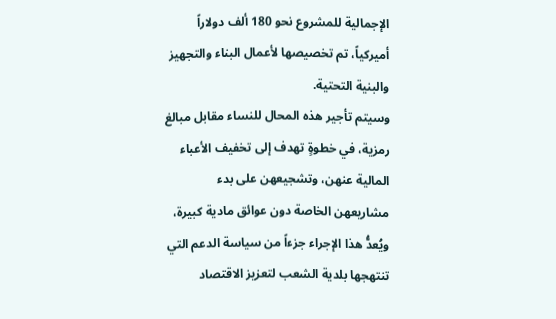الإجمالية للمشروع نحو 180 ألف دولاراً أميركياً، تم تخصيصها لأعمال البناء والتجهيز والبنية التحتية.
وسيتم تأجير هذه المحال للنساء مقابل مبالغ رمزية، في خطوةٍ تهدف إلى تخفيف الأعباء المالية عنهن، وتشجيعهن على بدء مشاريعهن الخاصة دون عوائق مادية كبيرة، ويُعدُّ هذا الإجراء جزءاً من سياسة الدعم التي تنتهجها بلدية الشعب لتعزيز الاقتصاد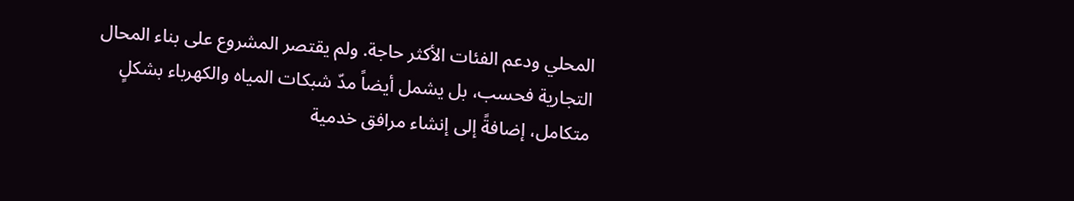المحلي ودعم الفئات الأكثر حاجة. ولم يقتصر المشروع على بناء المحال التجارية فحسب، بل يشمل أيضاً مدّ شبكات المياه والكهرباء بشكلٍ متكامل، إضافةً إلى إنشاء مرافق خدمية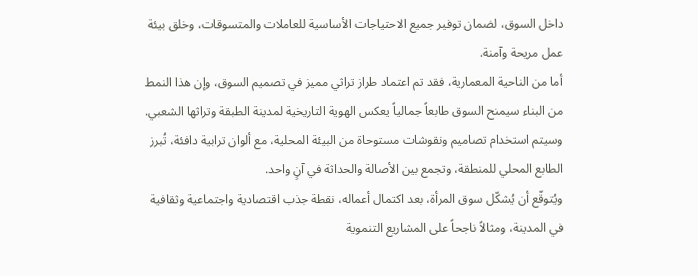داخل السوق، لضمان توفير جميع الاحتياجات الأساسية للعاملات والمتسوقات، وخلق بيئة عمل مريحة وآمنة.
أما من الناحية المعمارية، فقد تم اعتماد طراز تراثي مميز في تصميم السوق، وإن هذا النمط من البناء سيمنح السوق طابعاً جمالياً يعكس الهوية التاريخية لمدينة الطبقة وتراثها الشعبي. وسيتم استخدام تصاميم ونقوشات مستوحاة من البيئة المحلية، مع ألوان ترابية دافئة، تُبرز الطابع المحلي للمنطقة، وتجمع بين الأصالة والحداثة في آنٍ واحد.
ويُتوقّع أن يُشكّل سوق المرأة، بعد اكتمال أعماله، نقطة جذب اقتصادية واجتماعية وثقافية في المدينة، ومثالاً ناجحاً على المشاريع التنموية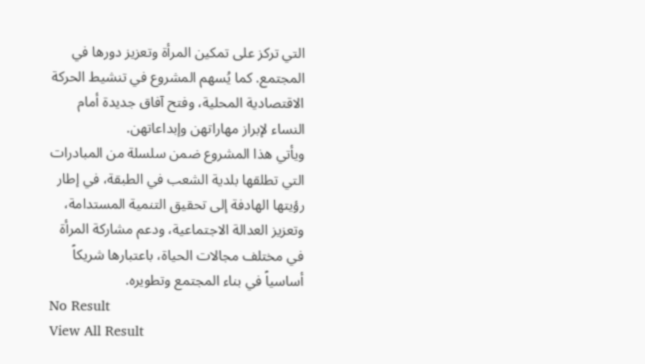التي تركز على تمكين المرأة وتعزيز دورها في المجتمع. كما يُسهم المشروع في تنشيط الحركة الاقتصادية المحلية، وفتح آفاق جديدة أمام النساء لإبراز مهاراتهن وإبداعاتهن.
ويأتي هذا المشروع ضمن سلسلة من المبادرات التي تطلقها بلدية الشعب في الطبقة، في إطار رؤيتها الهادفة إلى تحقيق التنمية المستدامة، وتعزيز العدالة الاجتماعية، ودعم مشاركة المرأة في مختلف مجالات الحياة، باعتبارها شريكاً أساسياً في بناء المجتمع وتطويره.
No Result
View All Result